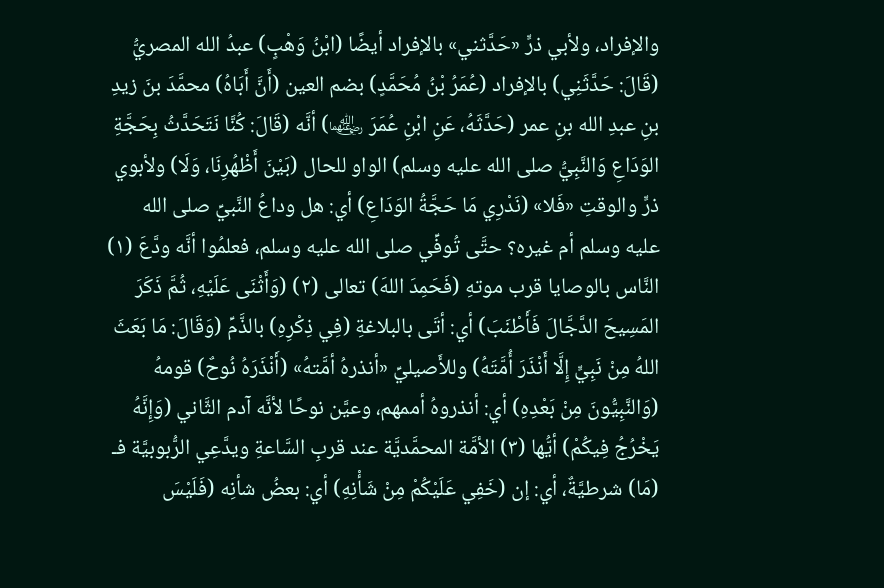والإفراد، ولأبي ذرٍّ «حَدَّثني» بالإفراد أيضًا (ابْنُ وَهْبٍ) عبدُ الله المصريُّ (قَالَ: حَدَّثَنِي) بالإفراد (عُمَرُ بْنُ مُحَمَّدٍ) بضم العين (أَنَّ أَبَاهُ) محمَّدَ بنَ زيدِ بنِ عبدِ الله بنِ عمر (حَدَّثَهُ، عَنِ ابْنِ عُمَرَ ﵄) أنَّه (قَالَ: كُنَّا نَتَحَدَّثُ بِحَجَّةِ الوَدَاعِ وَالنَّبِيُّ صلى الله عليه وسلم) الواو للحال (بَيْنَ أَظْهُرِنَا، وَلَا) ولأبوي ذرٍّ والوقتِ «فَلا» (نَدْرِي مَا حَجَّةُ الوَدَاعِ) أي: هل وداعُ النَّبيِّ صلى الله عليه وسلم أم غيره؟ حتَّى تُوفِّي صلى الله عليه وسلم، فعلمُوا أنَّه ودَّعَ (١) النَّاس بالوصايا قرب موتهِ (فَحَمِدَ اللهَ) تعالى (٢) (وَأَثْنَى عَلَيْهِ، ثُمَّ ذَكَرَ المَسِيحَ الدَّجَّالَ فَأَطْنَبَ) أي: أتَى بالبلاغةِ (فِي ذِكْرِهِ) بالذَّمِّ (وَقَالَ: مَا بَعَثَ اللهُ مِنْ نَبِيٍّ إِلَّا أَنْذَرَ أُمَّتَهُ) وللأَصيليِّ «أنذرهُ أمَّتهُ» (أَنْذَرَهُ نُوحٌ) قومهُ (وَالنَّبِيُّونَ مِنْ بَعْدِهِ) أي: أنذروهُ أممهم، وعيَّن نوحًا لأنَّه آدم الثَّاني (وَإِنَّهُ يَخْرُجُ فِيكُمْ) أيُّها (٣) الأمَّة المحمَّديَّة عند قربِ السَّاعةِ ويدَّعِي الرُّبوبيَّة فـ (مَا) شرطيَّةٌ، أي: إن (خَفِي عَلَيْكُمْ مِنْ شَأْنِهِ) أي: بعضُ شأنِه (فَلَيْسَ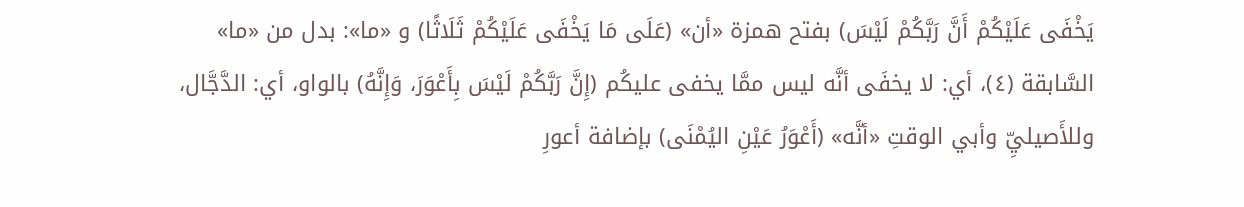يَخْفَى عَلَيْكُمْ أَنَّ رَبَّكُمْ لَيْسَ) بفتح همزة «أن» (عَلَى مَا يَخْفَى عَلَيْكُمْ ثَلَاثًا) و «ما»: بدل من «ما» السَّابقة (٤)، أي: لا يخفَى أنَّه ليس ممَّا يخفى عليكُم (إِنَّ رَبَّكُمْ لَيْسَ بِأَعْوَرَ، وَإِنَّهُ) بالواو، أي: الدَّجَّال، وللأَصيليِّ وأبي الوقتِ «أنَّه» (أَعْوَرُ عَيْنِ اليُمْنَى) بإضافة أعورِ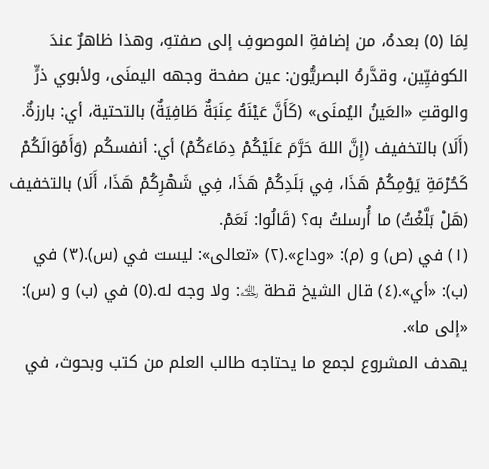لِمَا (٥) بعدهُ، من إضافةِ الموصوفِ إلى صفتهِ، وهذا ظاهرٌ عندَ الكوفيِّين، وقدَّرهُ البصريُّون: عين صفحة وجهه اليمنَى، ولأبوي ذرٍّ والوقتِ «العَينُ اليُمنَى» (كَأَنَّ عَيْنَهُ عِنَبَةٌ طَافِيَةٌ) بالتحتية، أي: بارزةٌ.
(أَلَا) بالتخفيف (إِنَّ اللهَ حَرَّمَ عَلَيْكُمْ دِمَاءَكُمْ) أي: أنفسكُم (وَأَمْوَالَكُمْ كَحُرْمَةِ يَوْمِكُمْ هَذَا، فِي بَلَدِكُمْ هَذَا، فِي شَهْرِكُمْ هَذَا، أَلَا) بالتخفيف (هَلْ بَلَّغْتُ) ما أُرسلتُ به؟ (قَالُوا: نَعَمْ.
(١) في (ص) و (م): «وداع».(٢) «تعالى»: ليست في (س).(٣) في (ب): «أي».(٤) قال الشيخ قطة ﵀: ولا وجه له.(٥) في (ب) و (س): «إلى ما».
يهدف المشروع لجمع ما يحتاجه طالب العلم من كتب وبحوث، في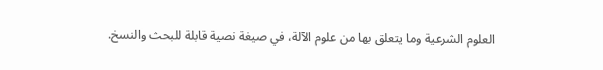العلوم الشرعية وما يتعلق بها من علوم الآلة، في صيغة نصية قابلة للبحث والنسخ.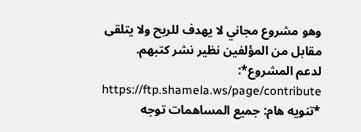وهو مشروع مجاني لا يهدف للربح ولا يتلقى مقابل من المؤلفين نظير نشر كتبهم.
لدعم المشروع*: https://ftp.shamela.ws/page/contribute
*تنويه هام: جميع المساهمات توجه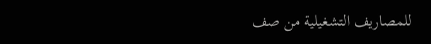للمصاريف التشغيلية من صف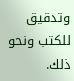وتدقيق للكتب ونحو ذلك.